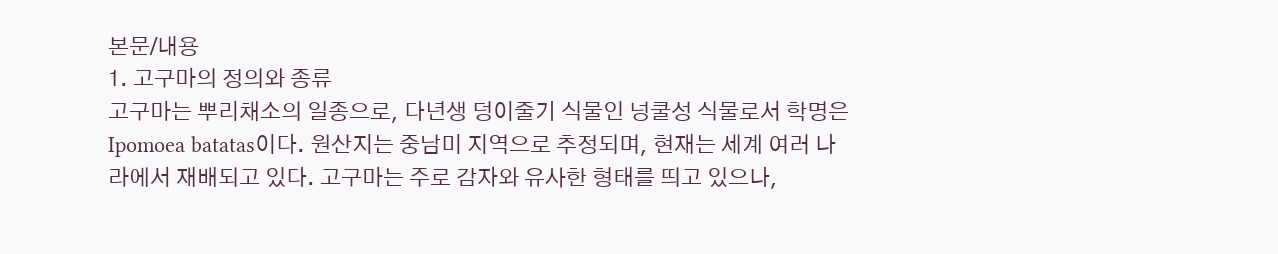본문/내용
1. 고구마의 정의와 종류
고구마는 뿌리채소의 일종으로, 다년생 덩이줄기 식물인 넝쿨성 식물로서 학명은 Ipomoea batatas이다. 원산지는 중남미 지역으로 추정되며, 현재는 세계 여러 나라에서 재배되고 있다. 고구마는 주로 감자와 유사한 형태를 띄고 있으나,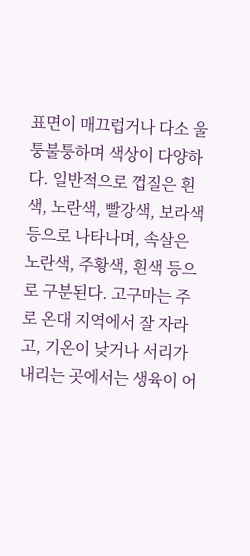표면이 매끄럽거나 다소 울퉁불퉁하며 색상이 다양하다. 일반적으로 껍질은 흰색, 노란색, 빨강색, 보라색 등으로 나타나며, 속살은 노란색, 주황색, 흰색 등으로 구분된다. 고구마는 주로 온대 지역에서 잘 자라고, 기온이 낮거나 서리가 내리는 곳에서는 생육이 어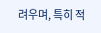려우며, 특히 적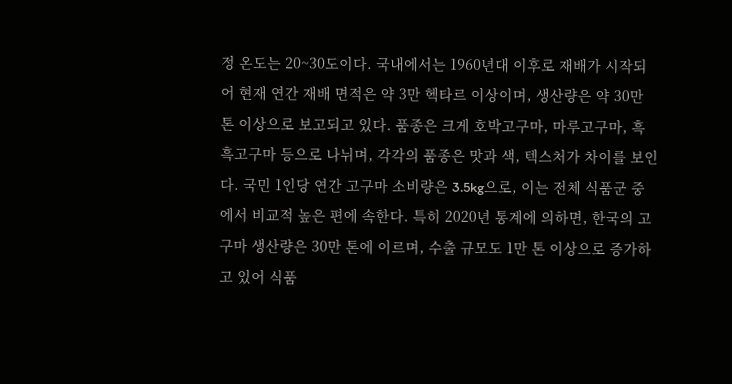정 온도는 20~30도이다. 국내에서는 1960년대 이후로 재배가 시작되어 현재 연간 재배 면적은 약 3만 헥타르 이상이며, 생산량은 약 30만 톤 이상으로 보고되고 있다. 품종은 크게 호박고구마, 마루고구마, 흑흑고구마 등으로 나뉘며, 각각의 품종은 맛과 색, 텍스처가 차이를 보인다. 국민 1인당 연간 고구마 소비량은 3.5kg으로, 이는 전체 식품군 중에서 비교적 높은 편에 속한다. 특히 2020년 통계에 의하면, 한국의 고구마 생산량은 30만 톤에 이르며, 수출 규모도 1만 톤 이상으로 증가하고 있어 식품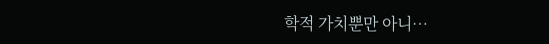학적 가치뿐만 아니…